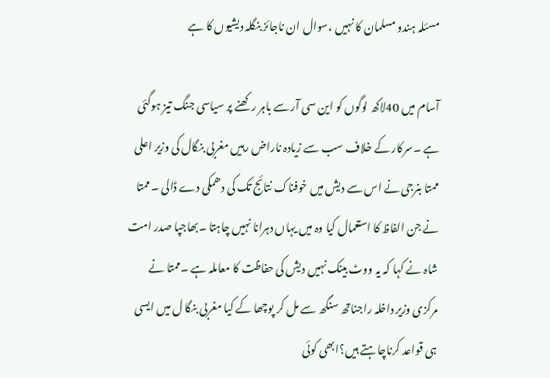مسئلہ ہندو مسلمان کا نہیں ،سوال ان ناجائز بنگلہ دیشیوں کا ہے

آسام میں 40لاکھ لوگوں کو این سی آر سے باہر رکھنے پر سیاسی جنگ تیز ہوگئی ہے ۔سرکار کے خلاف سب سے زیادہ ناراض رہیں مغربی بنگال کی وزیر اعلی ممتا بنرجی نے اس سے دیش میں خوفناک نتائج تک کی دھمکی دے ڈالی ۔ممتا نے جن الفاظ کا استعمال کیا وہ میں یہاں دہرانا نہیں چاہتا ۔بھاجپا صدر امت شاہ نے کہا کہ یہ ووٹ بینک نہیں دیش کی حفاظت کا معاملہ ہے ۔ممتا نے مرکزی وزیر داخلہ راجناتھ سنگھ سے مل کر پوچھا کے کیا مغربی بنگا ل میں ایسی ہی قواعد کرناچاہتے ہیں؟ابھی کوئی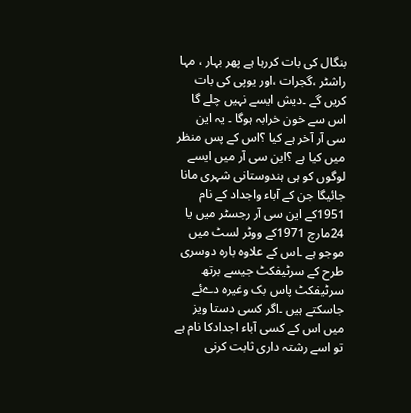بنگال کی بات کررہا ہے پھر بہار ، مہا راشٹر ،گجرات ،اور یوپی کی بات کریں گے ۔دیش ایسے نہیں چلے گا اس سے خون خرابہ ہوگا ۔ یہ این سی آر آخر ہے کیا ؟اس کے پس منظر میں کیا ہے ؟این سی آر میں ایسے لوگوں کو ہی ہندوستانی شہری مانا جائیگا جن کے آباء واجداد کے نام 1951کے این سی آر رجسٹر میں یا 24مارچ 1971کے ووٹر لسٹ میں موجو ہے ۔اس کے علاوہ بارہ دوسری طرح کے سرٹیفکٹ جیسے برتھ سرٹیفکٹ پاس بک وغیرہ دےئے جاسکتے ہیں ۔اگر کسی دستا ویز میں اس کے کسی آباء اجدادکا نام ہے تو اسے رشتہ داری ثابت کرنی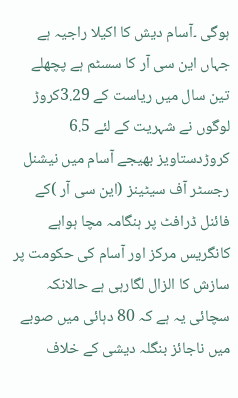ہوگی ۔آسام دیش کا اکیلا راجیہ ہے جہاں این سی آر کا سسٹم ہے پچھلے تین سال میں ریاست کے 3.29کروڑ لوگوں نے شہریت کے لئے 6.5 کروڑدستاویز بھیجے آسام میں نیشنل رجسٹر آف سیٹینز (این سی آر )کے فائنل ڈرافٹ پر ہنگامہ مچا ہواہے کانگریس مرکز اور آسام کی حکومت پر سازش کا الزال لگارہی ہے حالانکہ سچائی یہ ہے کہ 80 دہائی میں صوبے میں ناجائز بنگلہ دیشی کے خلاف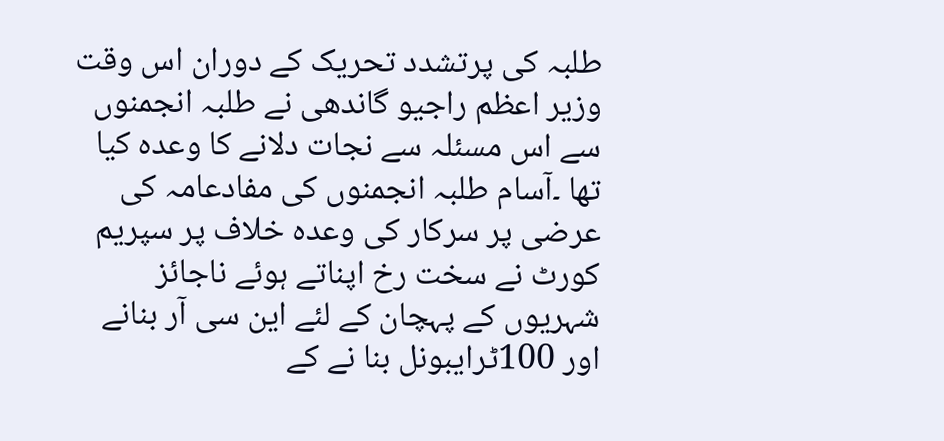طلبہ کی پرتشدد تحریک کے دوران اس وقت وزیر اعظم راجیو گاندھی نے طلبہ انجمنوں سے اس مسئلہ سے نجات دلانے کا وعدہ کیا تھا ۔آسام طلبہ انجمنوں کی مفادعامہ کی عرضی پر سرکار کی وعدہ خلاف پر سپریم کورٹ نے سخت رخ اپناتے ہوئے ناجائز شہریوں کے پہچان کے لئے این سی آر بنانے اور 100ٹرایبونل بنا نے کے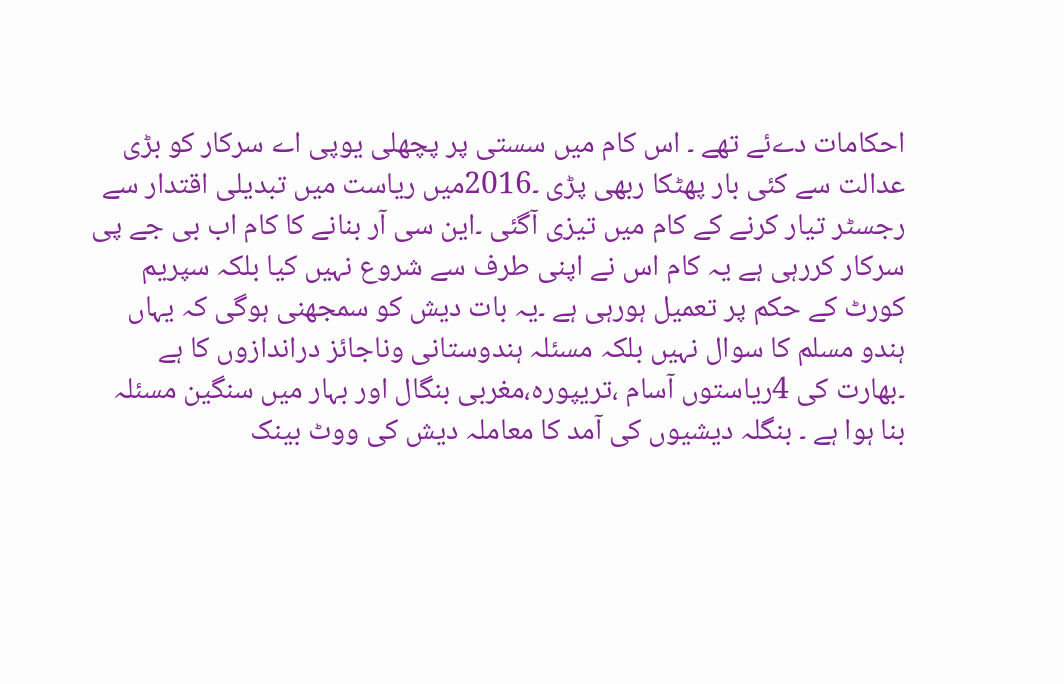احکامات دےئے تھے ۔ اس کام میں سستی پر پچھلی یوپی اے سرکار کو بڑی عدالت سے کئی بار پھٹکا ربھی پڑی ۔2016میں ریاست میں تبدیلی اقتدار سے رجسٹر تیار کرنے کے کام میں تیزی آگئی ۔این سی آر بنانے کا کام اب بی جے پی سرکار کررہی ہے یہ کام اس نے اپنی طرف سے شروع نہیں کیا بلکہ سپریم کورٹ کے حکم پر تعمیل ہورہی ہے ۔یہ بات دیش کو سمجھنی ہوگی کہ یہاں ہندو مسلم کا سوال نہیں بلکہ مسئلہ ہندوستانی وناجائز دراندازوں کا ہے ۔بھارت کی 4ریاستوں آسام ،تریپورہ،مغربی بنگال اور بہار میں سنگین مسئلہ بنا ہوا ہے ۔ بنگلہ دیشیوں کی آمد کا معاملہ دیش کی ووٹ بینک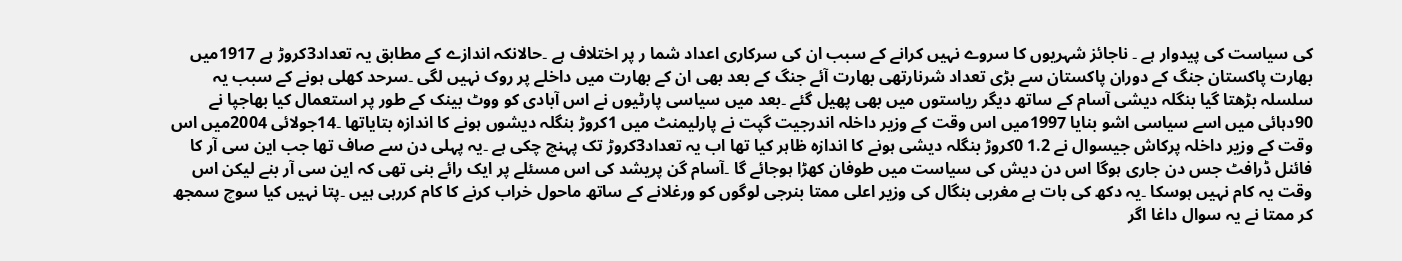کی سیاست کی پیدوار ہے ۔ ناجائز شہریوں کا سروے نہیں کرانے کے سبب ان کی سرکاری اعداد شما ر پر اختلاف ہے ۔حالانکہ اندازے کے مطابق یہ تعداد3کروڑ ہے 1917میں بھارت پاکستان جنگ کے دوران پاکستان سے بڑی تعداد شرنارتھی بھارت آئے جنگ کے بعد بھی ان کے بھارت میں داخلے پر روک نہیں لگی ۔سرحد کھلی ہونے کے سبب یہ سلسلہ بڑھتا گیا بنگلہ دیشی آسام کے ساتھ دیگر ریاستوں میں بھی پھیل گئے ۔بعد میں سیاسی پارٹیوں نے اس آبادی کو ووٹ بینک کے طور پر استعمال کیا بھاجپا نے 90دہائی میں اسے سیاسی اشو بنایا 1997میں اس وقت کے وزیر داخلہ اندرجیت گپت نے پارلیمنٹ میں 1کروڑ بنگلہ دیشوں ہونے کا اندازہ بتایاتھا ۔14جولائی 2004میں اس وقت کے وزیر داخلہ پرکاش جیسوال نے 1.2 0کروڑ بنگلہ دیشی ہونے کا اندازہ ظاہر کیا تھا اب یہ تعداد3کروڑ تک پہنچ چکی ہے ۔یہ پہلی دن سے صاف تھا جب این سی آر کا فائنل ڈرافٹ جس دن جاری ہوگا اس دن دیش کی سیاست میں طوفان کھڑا ہوجائے گا ۔آسام گن پریشد کی اس مسئلے پر ایک رائے بنی تھی کہ این سی آر بنے لیکن اس وقت یہ کام نہیں ہوسکا ۔یہ دکھ کی بات ہے مغربی بنگال کی وزیر اعلی ممتا بنرجی لوگوں کو ورغلانے کے ساتھ ماحول خراب کرنے کا کام کررہی ہیں ۔پتا نہیں کیا سوچ سمجھ کر ممتا نے یہ سوال داغا اگر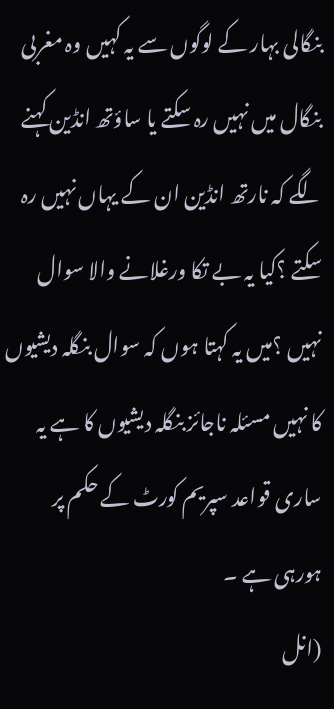بنگالی بہار کے لوگوں سے یہ کہیں وہ مغربی بنگال میں نہیں رہ سکتے یا ساؤتھ انڈین کہنے لگے کہ نارتھ انڈین ان کے یہاں نہیں رہ سکتے ؟کیا یہ بے تکا ورغلانے والا سوال نہیں ؟میں یہ کہتا ہوں کہ سوال بنگلہ دیشیوں کا نہیں مسئلہ ناجائز بنگلہ دیشیوں کا ہے یہ ساری قواعد سپریم کورٹ کے حکم پر ہورہی ہے ۔
(انل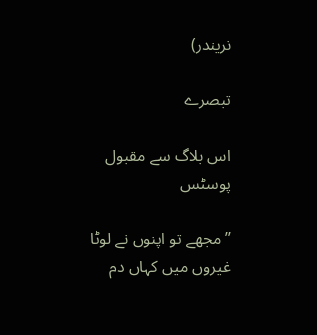نریندر)

تبصرے

اس بلاگ سے مقبول پوسٹس

’’مجھے تو اپنوں نے لوٹا غیروں میں کہاں دم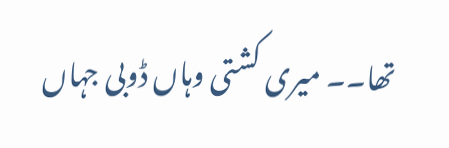تھا۔۔ میری کشتی وہاں ڈوبی جہاں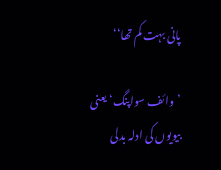پانی بہت کم تھا‘‘

’وائف سواپنگ‘ یعنی بیویوں کی ادلہ بدلی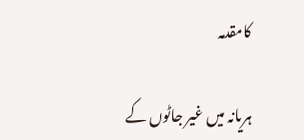کامقدمہ

ہریانہ میں غیر جاٹوں کے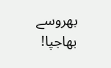بھروسے بھاجپا!